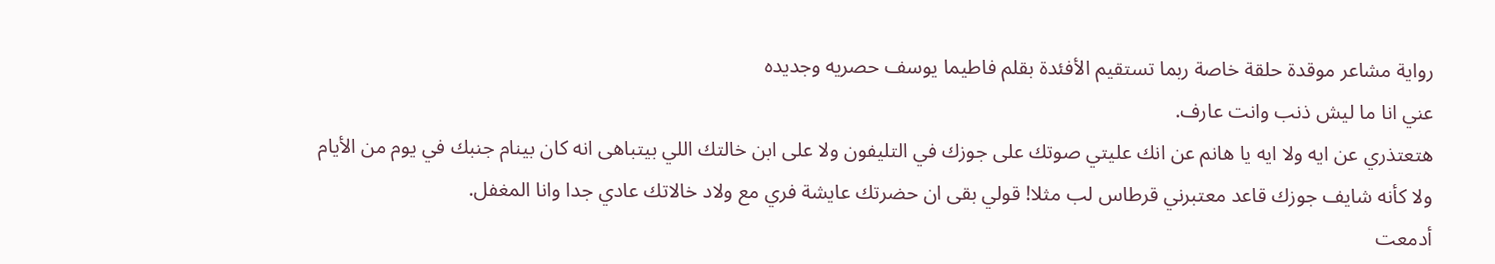رواية مشاعر موقدة حلقة خاصة ربما تستقيم الأفئدة بقلم فاطيما يوسف حصريه وجديده
عني انا ما ليش ذنب وانت عارف.
هتعتذري عن ايه ولا ايه يا هانم عن انك عليتي صوتك على جوزك في التليفون ولا على ابن خالتك اللي بيتباهى انه كان بينام جنبك في يوم من الأيام ولا كأنه شايف جوزك قاعد معتبرني قرطاس لب مثلا! قولي بقى ان حضرتك عايشة فري مع ولاد خالاتك عادي جدا وانا المغفل.
أدمعت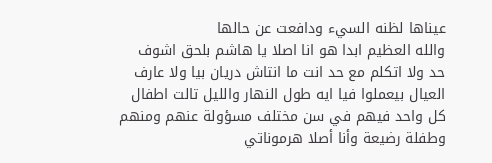عيناها لظنه السيء ودافعت عن حالها
والله العظيم ابدا هو انا اصلا يا هاشم بلحق اشوف حد ولا اتكلم مع حد انت ما انتاش دريان بيا ولا عارف العيال بيعملوا فيا ايه طول النهار والليل تالت اطفال كل واحد فيهم في سن مختلف مسؤولة عنهم ومنهم وطفلة رضيعة وأنا أصلا هرموناتي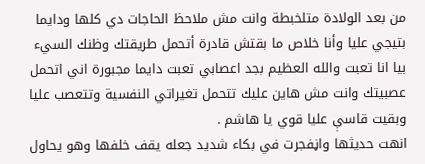من بعد الولادة متلخبطة وانت مش ملاحظ الحاجات دي كلها ودايما بتيجي عليا وأنا خلاص ما بقتش قادرة أتحمل طريقتك وظنك السيء بيا انا تعبت والله العظيم بجد اعصابي تعبت دايما مجبورة اني اتحمل عصبيتك وانت مش هاين عليك تتحمل تغيراتي النفسية وتتعصب عليا وبقيت قاسې عليا قوي يا هاشم .
انهت حديثها واڼفجرت في بكاء شديد جعله يقف خلفها وهو يحاول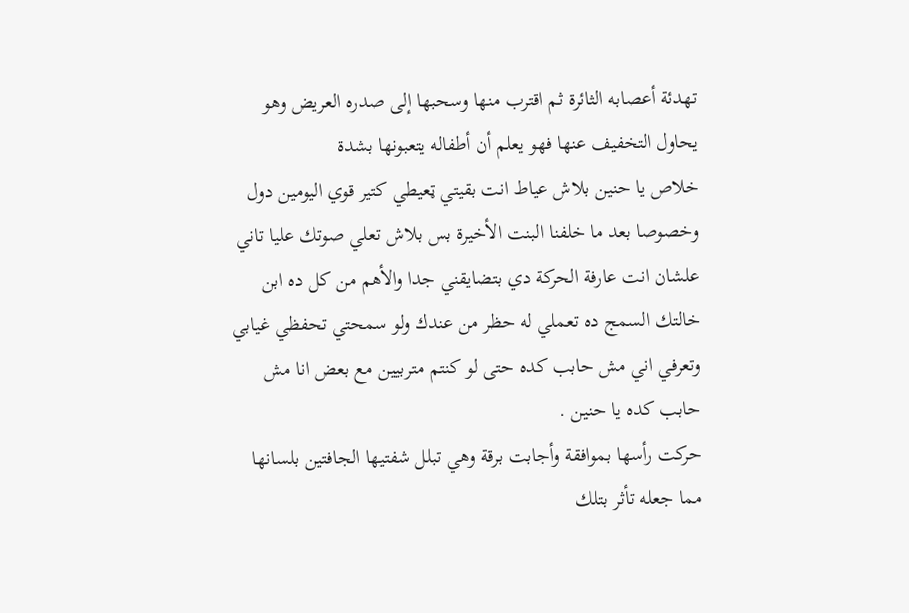تهدئة أعصابه الثائرة ثم اقترب منها وسحبها إلى صدره العريض وهو يحاول التخفيف عنها فهو يعلم أن أطفاله يتعبونها بشدة
خلاص يا حنين بلاش عياط انت بقيتي ټعيطي كتير قوي اليومين دول وخصوصا بعد ما خلفنا البنت الأخيرة بس بلاش تعلي صوتك عليا تاني علشان انت عارفة الحركة دي بتضايقني جدا والأهم من كل ده ابن خالتك السمج ده تعملي له حظر من عندك ولو سمحتي تحفظي غيابي وتعرفي اني مش حابب كده حتى لو كنتم متربيين مع بعض انا مش حابب كده يا حنين .
حركت رأسها بموافقة وأجابت برقة وهي تبلل شفتيها الجافتين بلسانها مما جعله تأثر بتلك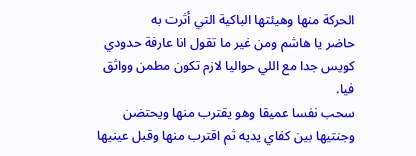الحركة منها وهيئتها الباكية التي أثرت به
حاضر يا هاشم ومن غير ما تقول انا عارفة حدودي كويس جدا مع اللي حواليا لازم تكون مطمن وواثق فيا.
سحب نفسا عميقا وهو يقترب منها ويحتضن وجنتيها بين كفاي يديه ثم اقترب منها وقبل عينيها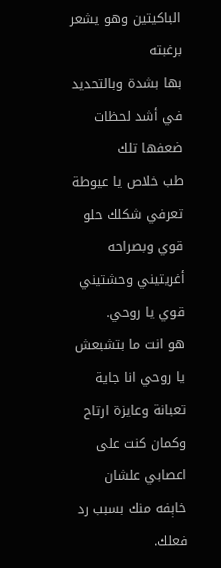الباكيتين وهو يشعر برغبته
بها بشدة وبالتحديد في أشد لحظات ضعفها تلك
طب خلاص يا عيوطة تعرفي شكلك حلو قوي وبصراحه أغريتيني وحشتيني قوي يا روحي.
هو انت ما بتشبعش يا روحي انا جاية تعبانة وعايزة ارتاح وكمان كنت على اعصابي علشان خاېفه منك بسبب رد فعلك.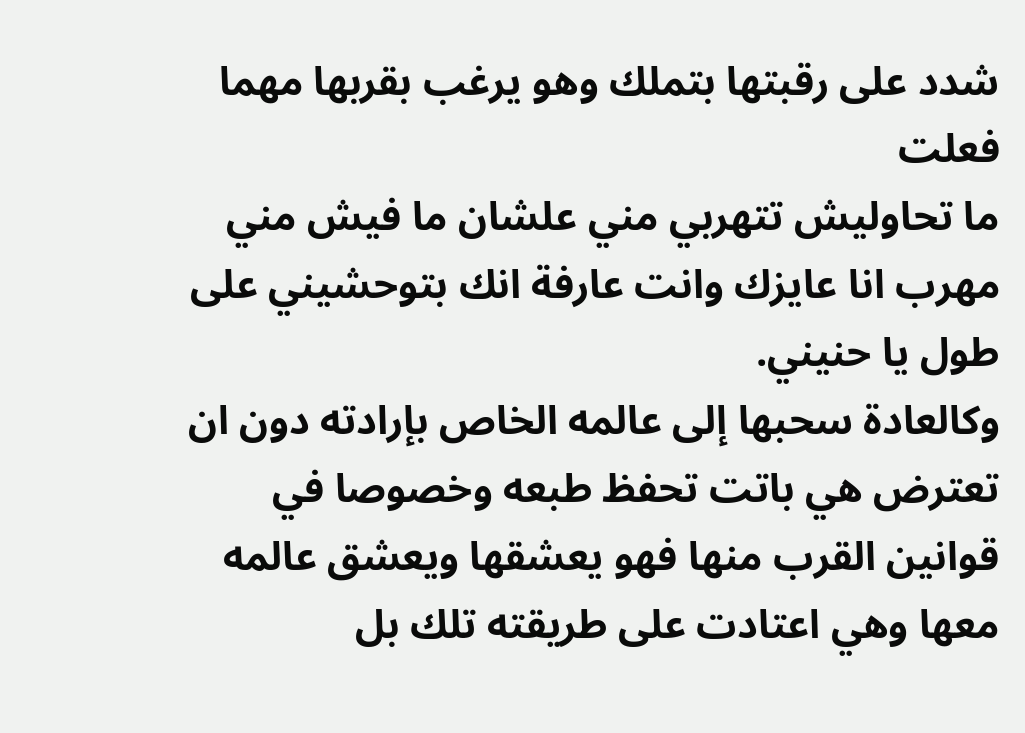شدد على رقبتها بتملك وهو يرغب بقربها مهما فعلت
ما تحاوليش تتهربي مني علشان ما فيش مني مهرب انا عايزك وانت عارفة انك بتوحشيني على طول يا حنيني.
وكالعادة سحبها إلى عالمه الخاص بإرادته دون ان تعترض هي باتت تحفظ طبعه وخصوصا في قوانين القرب منها فهو يعشقها ويعشق عالمه معها وهي اعتادت على طريقته تلك بل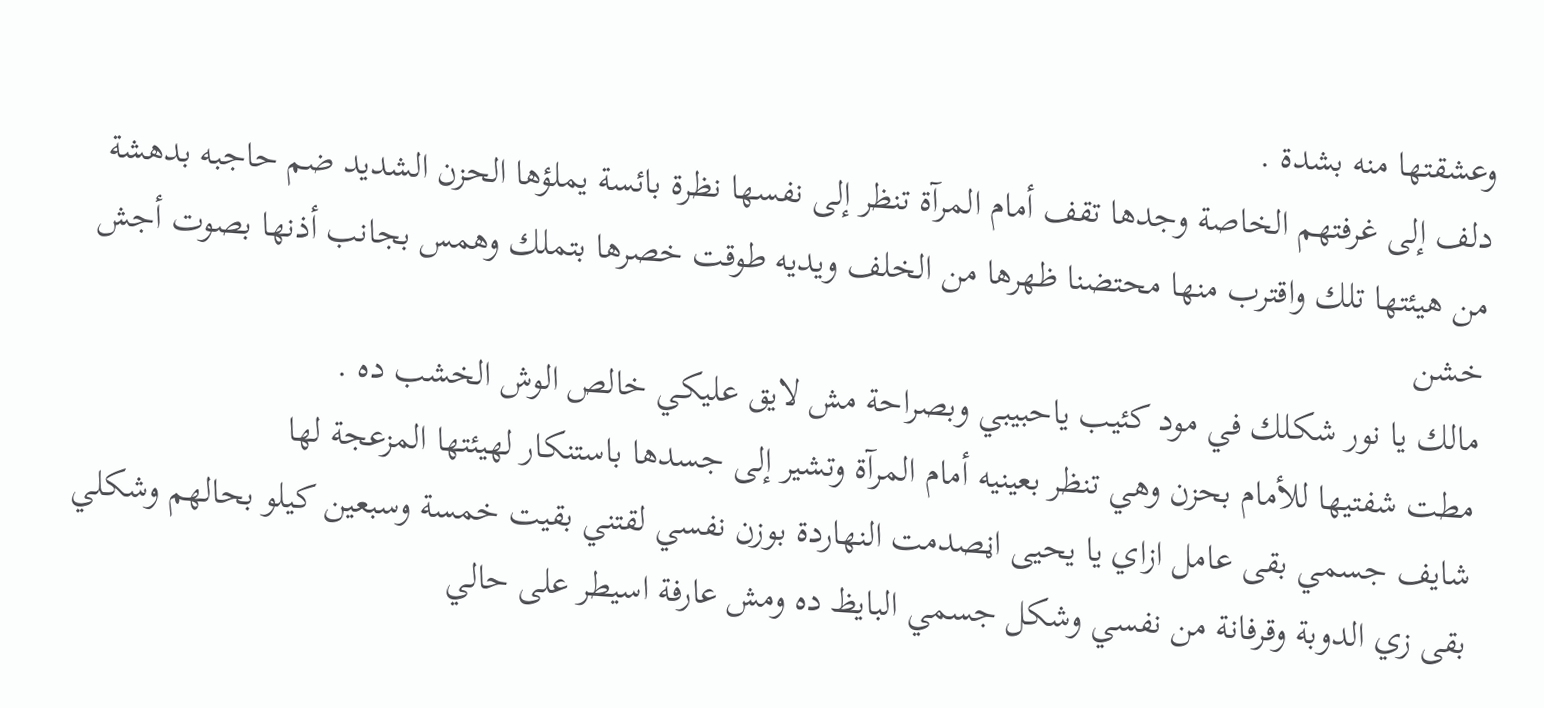وعشقتها منه بشدة .
دلف إلى غرفتهم الخاصة وجدها تقف أمام المرآة تنظر إلى نفسها نظرة بائسة يملؤها الحزن الشديد ضم حاجبه بدهشة من هيئتها تلك واقترب منها محتضنا ظهرها من الخلف ويديه طوقت خصرها بتملك وهمس بجانب أذنها بصوت أجش خشن
مالك يا نور شكلك في مود كئيب ياحبيبي وبصراحة مش لايق عليكي خالص الوش الخشب ده .
مطت شفتيها للأمام بحزن وهي تنظر بعينيه أمام المرآة وتشير إلى جسدها باستنكار لهيئتها المزعجة لها
شايف جسمي بقى عامل ازاي يا يحيى اڼصدمت النهاردة بوزن نفسي لقتني بقيت خمسة وسبعين كيلو بحالهم وشكلي بقى زي الدوبة وقرفانة من نفسي وشكل جسمي البايظ ده ومش عارفة اسيطر على حالي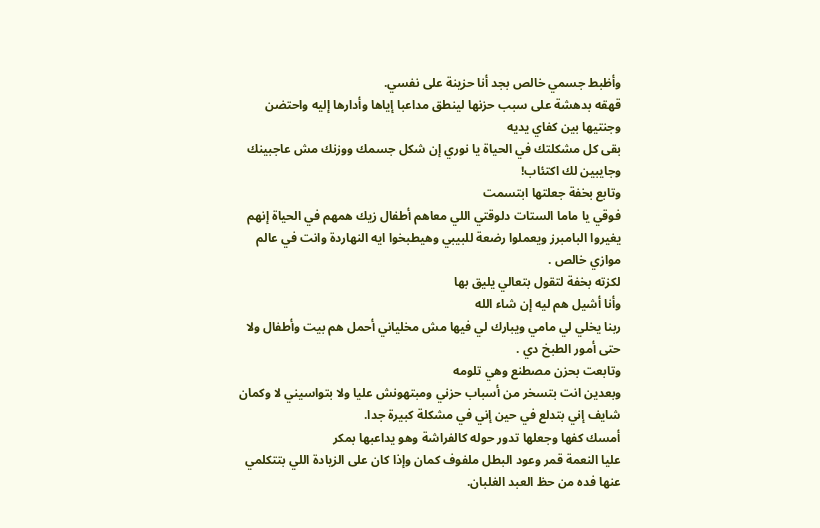وأظبط جسمي خالص بجد أنا حزينة على نفسي.
قهقه بدهشة على سبب حزنها لينطق مداعبا إياها وأدارها إليه واحتضن وجنتيها بين كفاي يديه
بقى كل مشكلتك في الحياة يا نوري إن شكل جسمك ووزنك مش عاجبينك وجايبين لك اكتئاب!
وتابع بخفة جعلتها ابتسمت
فوقي يا ماما الستات دلوقتي اللي معاهم أطفال زيك همهم في الحياة إنهم يغيروا البامبرز ويعملوا رضعة للبيبي وهيطبخوا ايه النهاردة وانت في عالم موازي خالص .
لكزته بخفة لتقول بتعالي يليق بها
وأنا أشيل هم ليه إن شاء الله
ربنا يخلي لي مامي ويبارك لي فيها مش مخلياني أحمل هم بيت وأطفال ولا حتى أمور الطبخ دي .
وتابعت بحزن مصطنع وهي تلومه
وبعدين انت بتسخر من أسباب حزني ومبتهونش عليا ولا بتواسيني لا وكمان شايف إني بتدلع في حين إني في مشكلة كبيرة جدا.
أمسك كفها وجعلها تدور حوله كالفراشة وهو يداعبها بمكر
عليا النعمة قمر وعود البطل ملفوف كمان وإذا كان على الزيادة اللي بتتكلمي عنها فده من حظ العبد الغلبان.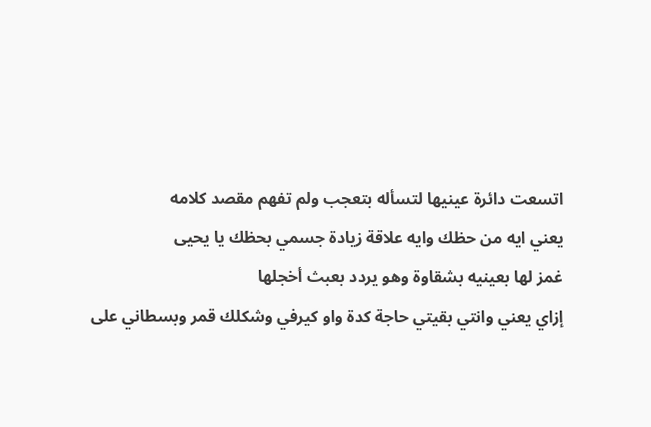اتسعت دائرة عينيها لتسأله بتعجب ولم تفهم مقصد كلامه
يعني ايه من حظك وايه علاقة زيادة جسمي بحظك يا يحيى
غمز لها بعينيه بشقاوة وهو يردد بعبث أخجلها
إزاي يعني وانتي بقيتي حاجة كدة واو كيرفي وشكلك قمر وبسطاني على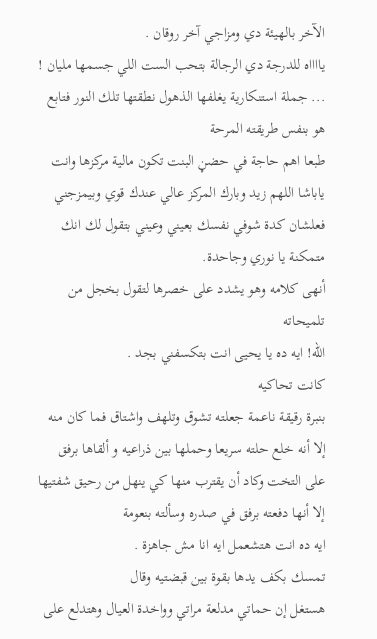الآخر بالهيئة دي ومزاجي آخر روقان .
يااااه للدرجة دي الرجالة بتحب الست اللي جسمها مليان ! ... جملة استنكارية يغلفها الذهول نطقتها تلك النور فتابع هو بنفس طريقته المرحة
طبعا اهم حاجة في حضڼ البنت تكون مالية مركزها وانت ياباشا اللهم زيد وبارك المركز عالي عندك قوي وبيمزجني فعلشان كدة شوفي نفسك بعيني وعيني بتقول لك انك متمكنة يا نوري وجاحدة.
أنهى كلامه وهو يشدد على خصرها لتقول بخجل من تلميحاته
الله! ايه ده يا يحيى انت بتكسفني بجد .
كانت تحاكيه
بنبرة رقيقة ناعمة جعلته تشوق وتلهف واشتاق فما كان منه إلا أنه خلع حلته سريعا وحملها بين ذراعيه و ألقاها برفق على التخت وكاد أن يقترب منها كي ينهل من رحيق شفتيها إلا أنها دفعته برفق في صدره وسألته بنعومة
ايه ده انت هتشعمل ايه انا مش جاهزة .
تمسك بكف يدها بقوة بين قبضتيه وقال
هستغل إن حماتي مدلعة مراتي وواخدة العيال وهتدلع على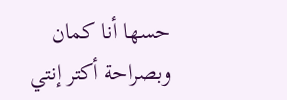حسها أنا كمان وبصراحة أكتر إنتي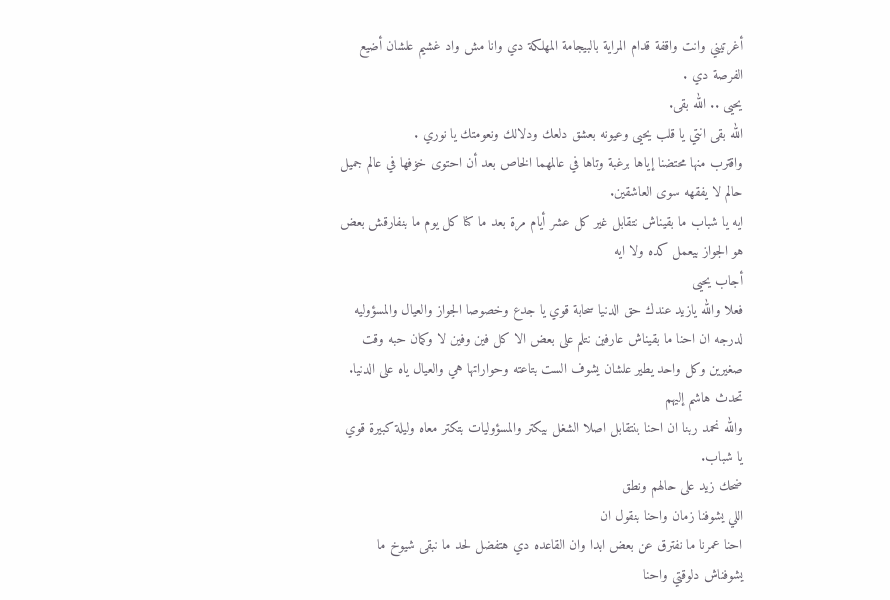أغرتيني وانت واقفة قدام المراية بالبيجامة المهلكة دي وانا مش واد غشيم علشان أضيع الفرصة دي .
يحيى .. الله بقى.
الله بقى انتي يا قلب يحيى وعيونه بعشق دلعك ودلالك ونعومتك يا نوري .
واقترب منها محتضنا إياها برغبة وتاها في عالمهما الخاص بعد أن احتوى خۏفها في عالم جميل حالم لا يفقهه سوى العاشقين.
ايه يا شباب ما بقيناش نتقابل غير كل عشر أيام مرة بعد ما كنا كل يوم ما بنفارقش بعض هو الجواز بيعمل كده ولا ايه
أجاب يحيى
فعلا والله يازيد عندك حق الدنيا سحابة قوي يا جدع وخصوصا الجواز والعيال والمسؤوليه لدرجه ان احنا ما بقيناش عارفين نتلم على بعض الا كل فين وفين لا وكمان حبه وقت صغيرين وكل واحد يطير علشان يشوف الست بتاعته وحواراتها هي والعيال ياه على الدنيا.
تحدث هاشم إليهم
والله نحمد ربنا ان احنا بنتقابل اصلا الشغل بيكتر والمسؤوليات بتكتر معاه وليلة كبيرة قوي يا شباب.
ضحك زيد على حالهم ونطق
اللي يشوفنا زمان واحنا بنقول ان
احنا عمرنا ما نفترق عن بعض ابدا وان القاعده دي هتفضل لحد ما نبقى شيوخ ما يشوفناش دلوقتي واحنا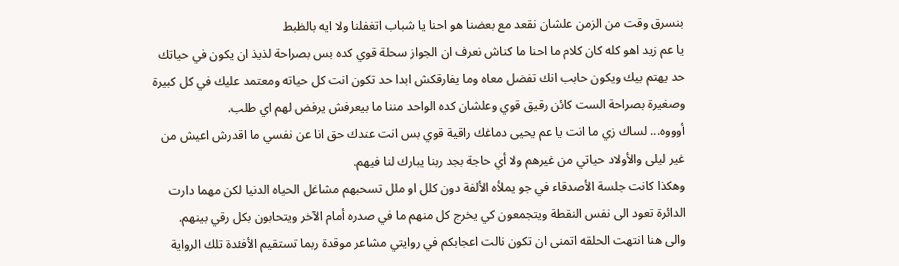بنسرق وقت من الزمن علشان نقعد مع بعضنا هو احنا يا شباب اتغفلنا ولا ايه بالظبط
يا عم زيد اهو كله كان كلام ما احنا ما كناش نعرف ان الجواز سحلة قوي كده بس بصراحة لذيذ ان يكون في حياتك حد يهتم بيك ويكون حابب انك تفضل معاه وما يفارقكش ابدا حد تكون انت كل حياته ومعتمد عليك في كل كبيرة وصغيرة بصراحة الست كائن رقيق قوي وعلشان كده الواحد مننا ما بيعرفش يرفض لهم اي طلب.
أوووه... لساك زي ما انت يا عم يحيى دماغك راقية قوي بس انت عندك حق انا عن نفسي ما اقدرش اعيش من غير ليلى والأولاد حياتي من غيرهم ولا أي حاجة بجد ربنا يبارك لنا فيهم.
وهكذا كانت جلسة الأصدقاء في جو يملأه الألفة دون كلل او ملل تسحبهم مشاغل الحياه الدنيا لكن مهما دارت الدائرة تعود الى نفس النقطة ويتجمعون كي يخرج كل منهم ما في صدره أمام الآخر ويتحابون بكل رقي بينهم.
والى هنا انتهت الحلقه اتمنى ان تكون نالت اعجابكم في روايتي مشاعر موقدة ربما تستقيم الأفئدة تلك الرواية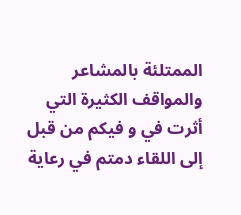الممتلئة بالمشاعر والمواقف الكثيرة التي أثرت في و فيكم من قبل إلى اللقاء دمتم في رعاية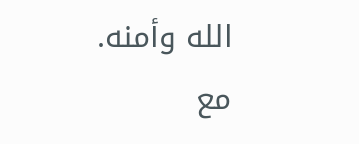الله وأمنه.
مع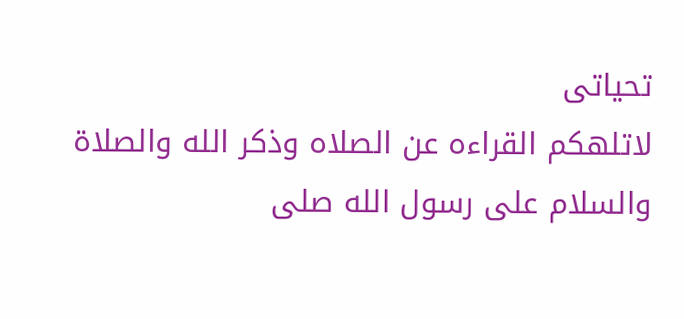تحياتى
لاتلهكم القراءه عن الصلاه وذكر الله والصلاة والسلام على رسول الله صلى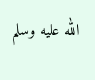الله عليه وسلم